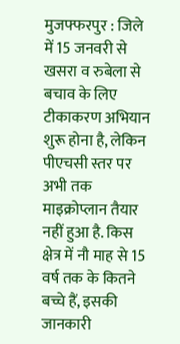मुजफ्फरपुर : जिले में 15 जनवरी से खसरा व रुबेला से बचाव के लिए टीकाकरण अभियान शुरू होना है, लेकिन पीएचसी स्तर पर अभी तक माइक्रोप्लान तैयार नहीं हुआ है. किस क्षेत्र में नौ माह से 15 वर्ष तक के कितने बच्चे हैं, इसकी जानकारी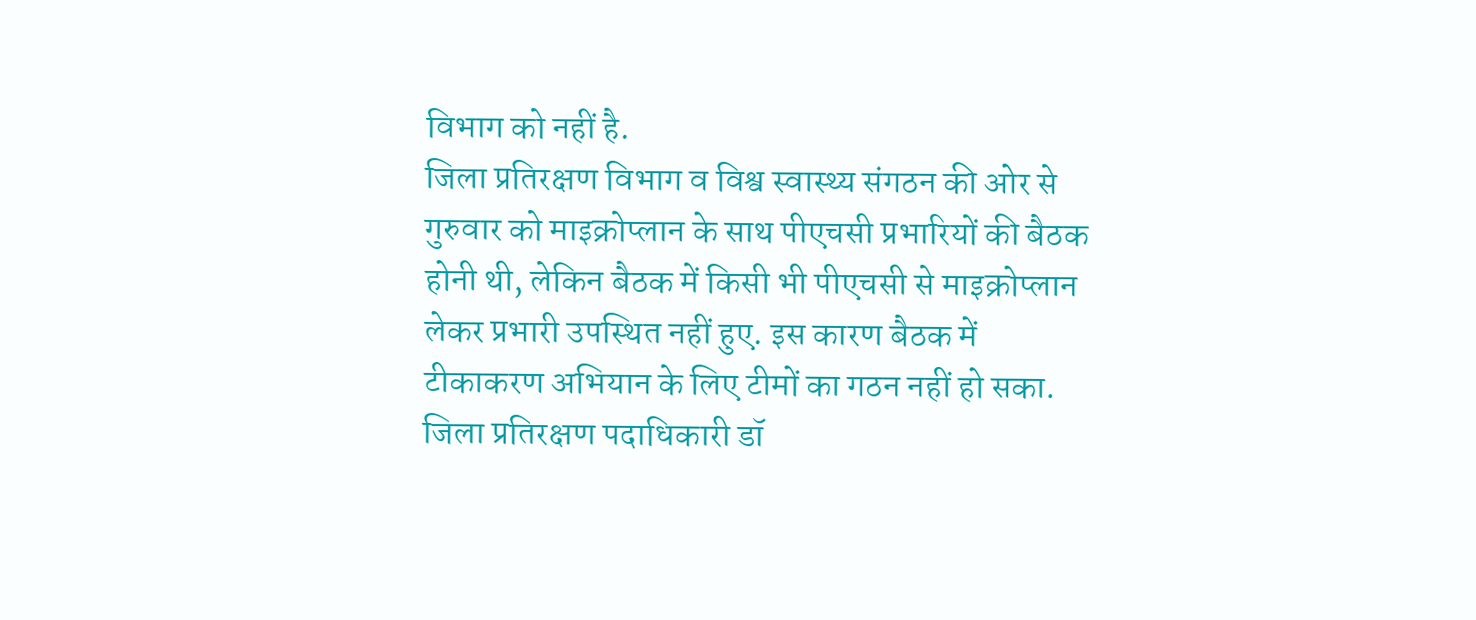विभाग को नहीं है.
जिला प्रतिरक्षण विभाग व विश्व स्वास्थ्य संगठन की ओर से गुरुवार को माइक्रोप्लान के साथ पीएचसी प्रभारियों की बैठक होनी थी, लेकिन बैठक में किसी भी पीएचसी से माइक्रोप्लान लेकर प्रभारी उपस्थित नहीं हुए. इस कारण बैठक में टीकाकरण अभियान के लिए टीमों का गठन नहीं हो सका.
जिला प्रतिरक्षण पदाधिकारी डॉ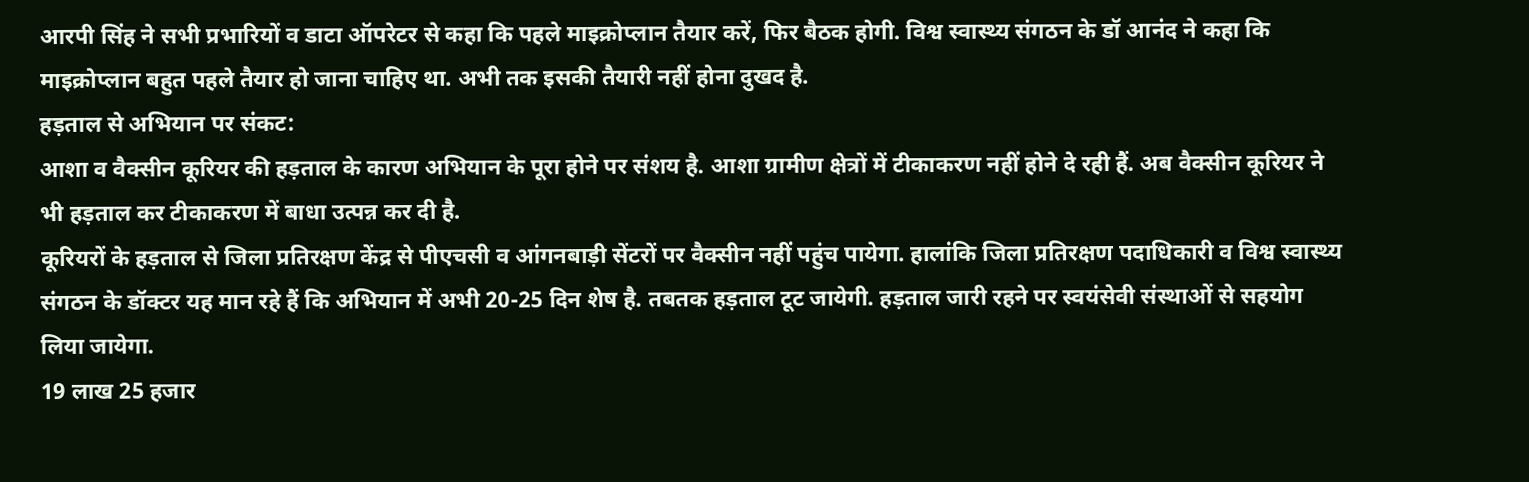आरपी सिंह ने सभी प्रभारियों व डाटा ऑपरेटर से कहा कि पहले माइक्रोप्लान तैयार करें, फिर बैठक होगी. विश्व स्वास्थ्य संगठन के डॉ आनंद ने कहा कि माइक्रोप्लान बहुत पहले तैयार हो जाना चाहिए था. अभी तक इसकी तैयारी नहीं होना दुखद है.
हड़ताल से अभियान पर संकट:
आशा व वैक्सीन कूरियर की हड़ताल के कारण अभियान के पूरा होने पर संशय है. आशा ग्रामीण क्षेत्रों में टीकाकरण नहीं होने दे रही हैं. अब वैक्सीन कूरियर ने भी हड़ताल कर टीकाकरण में बाधा उत्पन्न कर दी है.
कूरियरों के हड़ताल से जिला प्रतिरक्षण केंद्र से पीएचसी व आंगनबाड़ी सेंटरों पर वैक्सीन नहीं पहुंच पायेगा. हालांकि जिला प्रतिरक्षण पदाधिकारी व विश्व स्वास्थ्य संगठन के डॉक्टर यह मान रहे हैं कि अभियान में अभी 20-25 दिन शेष है. तबतक हड़ताल टूट जायेगी. हड़ताल जारी रहने पर स्वयंसेवी संस्थाओं से सहयोग लिया जायेगा.
19 लाख 25 हजार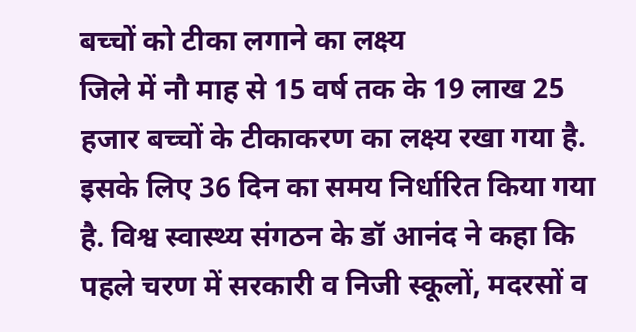बच्चों को टीका लगाने का लक्ष्य
जिले में नौ माह से 15 वर्ष तक के 19 लाख 25 हजार बच्चों के टीकाकरण का लक्ष्य रखा गया है. इसके लिए 36 दिन का समय निर्धारित किया गया है. विश्व स्वास्थ्य संगठन के डॉ आनंद ने कहा कि पहले चरण में सरकारी व निजी स्कूलों, मदरसों व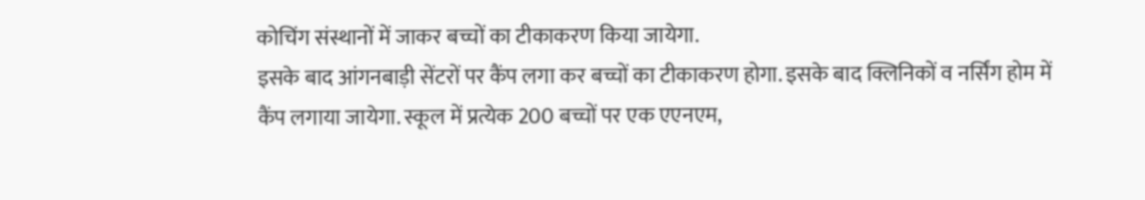कोचिंग संस्थानों में जाकर बच्चों का टीकाकरण किया जायेगा.
इसके बाद आंगनबाड़ी सेंटरों पर कैंप लगा कर बच्चों का टीकाकरण होगा. इसके बाद क्लिनिकों व नर्सिंग होम में कैंप लगाया जायेगा. स्कूल में प्रत्येक 200 बच्चों पर एक एएनएम,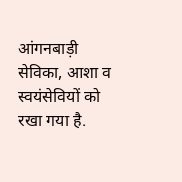आंगनबाड़ी सेविका, आशा व स्वयंसेवियों को रखा गया है.